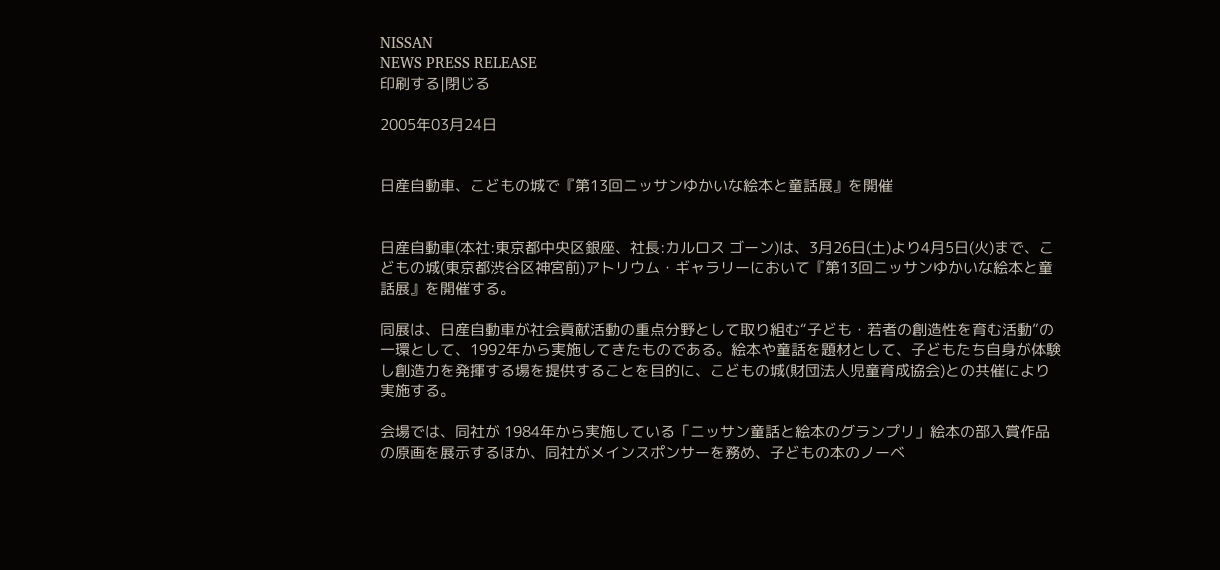NISSAN
NEWS PRESS RELEASE
印刷する|閉じる

2005年03月24日


日産自動車、こどもの城で『第13回ニッサンゆかいな絵本と童話展』を開催


日産自動車(本社:東京都中央区銀座、社長:カルロス ゴーン)は、3月26日(土)より4月5日(火)まで、こどもの城(東京都渋谷区神宮前)アトリウム・ギャラリーにおいて『第13回ニッサンゆかいな絵本と童話展』を開催する。

同展は、日産自動車が社会貢献活動の重点分野として取り組む“子ども・若者の創造性を育む活動”の一環として、1992年から実施してきたものである。絵本や童話を題材として、子どもたち自身が体験し創造力を発揮する場を提供することを目的に、こどもの城(財団法人児童育成協会)との共催により実施する。

会場では、同社が 1984年から実施している「ニッサン童話と絵本のグランプリ」絵本の部入賞作品の原画を展示するほか、同社がメインスポンサーを務め、子どもの本のノーベ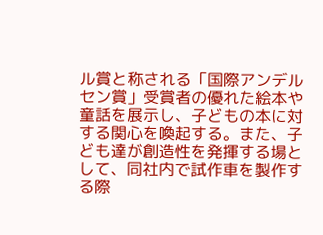ル賞と称される「国際アンデルセン賞」受賞者の優れた絵本や童話を展示し、子どもの本に対する関心を喚起する。また、子ども達が創造性を発揮する場として、同社内で試作車を製作する際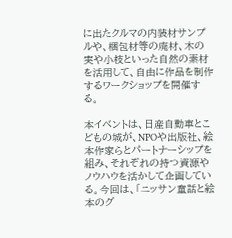に出たクルマの内装材サンプルや、梱包材等の廃材、木の実や小枝といった自然の素材を活用して、自由に作品を制作するワークショップを開催する。

本イベントは、日産自動車とこどもの城が、NPOや出版社、絵本作家らとパートナーシップを組み、それぞれの持つ資源やノウハウを活かして企画している。今回は、「ニッサン童話と絵本のグ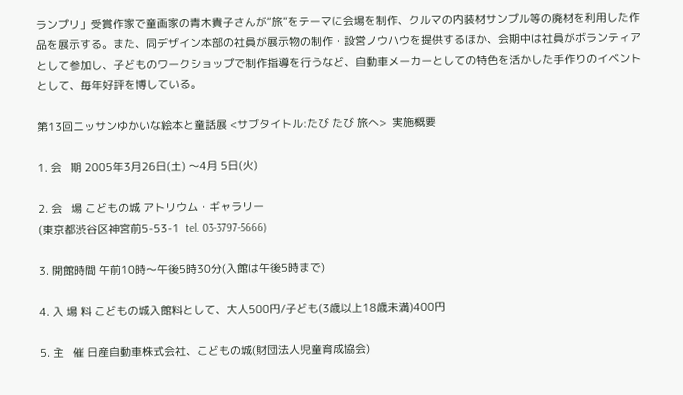ランプリ」受賞作家で童画家の青木貴子さんが“旅”をテーマに会場を制作、クルマの内装材サンプル等の廃材を利用した作品を展示する。また、同デザイン本部の社員が展示物の制作・設営ノウハウを提供するほか、会期中は社員がボランティアとして参加し、子どものワークショップで制作指導を行うなど、自動車メーカーとしての特色を活かした手作りのイベントとして、毎年好評を博している。

第13回ニッサンゆかいな絵本と童話展 <サブタイトル:たび たび 旅へ>  実施概要

1. 会   期 2005年3月26日(土) 〜4月 5日(火)

2. 会   場 こどもの城 アトリウム・ギャラリー
(東京都渋谷区神宮前5-53-1  tel. 03-3797-5666)

3. 開館時間 午前10時〜午後5時30分(入館は午後5時まで)

4. 入 場 料 こどもの城入館料として、大人500円/子ども(3歳以上18歳未満)400円

5. 主   催 日産自動車株式会社、こどもの城(財団法人児童育成協会)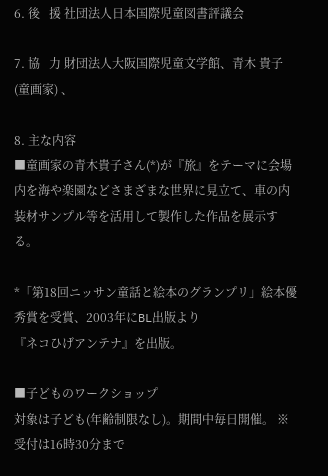6. 後   援 社団法人日本国際児童図書評議会

7. 協   力 財団法人大阪国際児童文学館、青木 貴子(童画家) 、

8. 主な内容
■童画家の青木貴子さん(*)が『旅』をテーマに会場内を海や楽園などさまざまな世界に見立て、車の内装材サンプル等を活用して製作した作品を展示する。

*「第18回ニッサン童話と絵本のグランプリ」絵本優秀賞を受賞、2003年にBL出版より
『ネコひげアンテナ』を出版。

■子どものワークショップ
対象は子ども(年齢制限なし)。期間中毎日開催。 ※受付は16時30分まで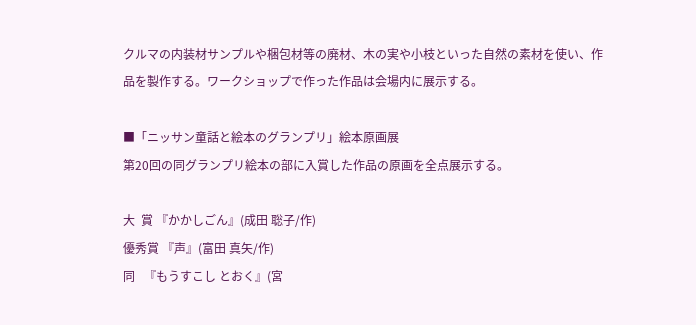クルマの内装材サンプルや梱包材等の廃材、木の実や小枝といった自然の素材を使い、作品を製作する。ワークショップで作った作品は会場内に展示する。

■「ニッサン童話と絵本のグランプリ」絵本原画展
第20回の同グランプリ絵本の部に入賞した作品の原画を全点展示する。

大  賞 『かかしごん』(成田 聡子/作)
優秀賞 『声』(富田 真矢/作)
同   『もうすこし とおく』(宮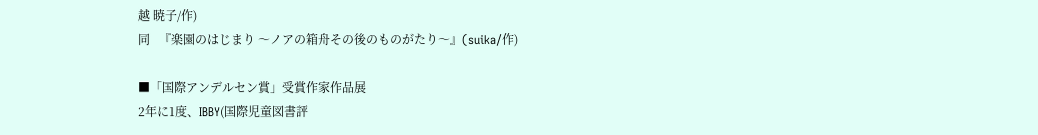越 暁子/作)
同   『楽園のはじまり 〜ノアの箱舟その後のものがたり〜』(suika/作)

■「国際アンデルセン賞」受賞作家作品展
2年に1度、IBBY(国際児童図書評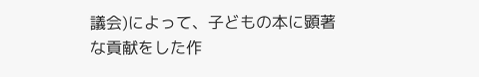議会)によって、子どもの本に顕著な貢献をした作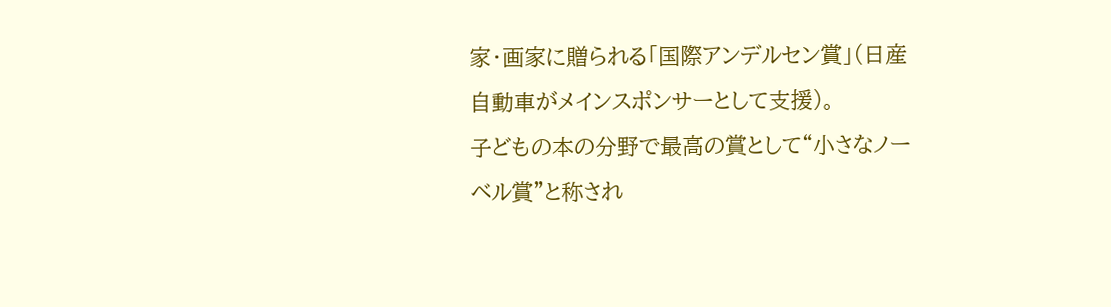家・画家に贈られる「国際アンデルセン賞」(日産自動車がメインスポンサーとして支援)。
子どもの本の分野で最高の賞として“小さなノーベル賞”と称され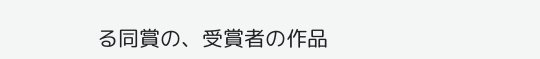る同賞の、受賞者の作品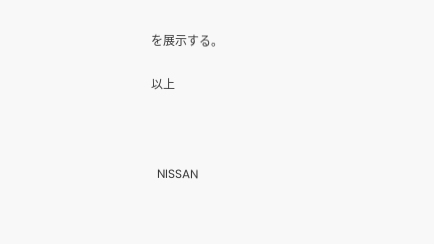を展示する。

以上



  NISSAN